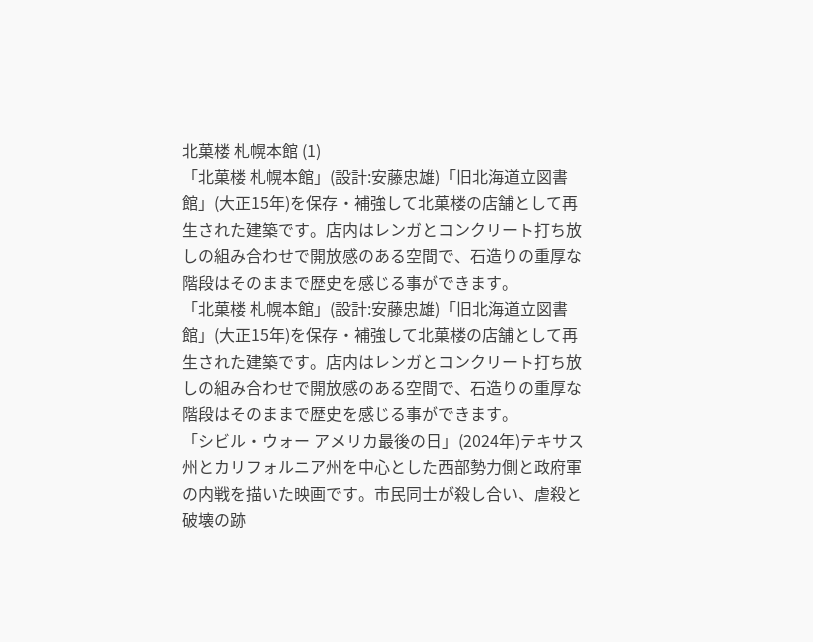北菓楼 札幌本館 (1)
「北菓楼 札幌本館」(設計:安藤忠雄)「旧北海道立図書館」(大正15年)を保存・補強して北菓楼の店舗として再生された建築です。店内はレンガとコンクリート打ち放しの組み合わせで開放感のある空間で、石造りの重厚な階段はそのままで歴史を感じる事ができます。
「北菓楼 札幌本館」(設計:安藤忠雄)「旧北海道立図書館」(大正15年)を保存・補強して北菓楼の店舗として再生された建築です。店内はレンガとコンクリート打ち放しの組み合わせで開放感のある空間で、石造りの重厚な階段はそのままで歴史を感じる事ができます。
「シビル・ウォー アメリカ最後の日」(2024年)テキサス州とカリフォルニア州を中心とした西部勢力側と政府軍の内戦を描いた映画です。市民同士が殺し合い、虐殺と破壊の跡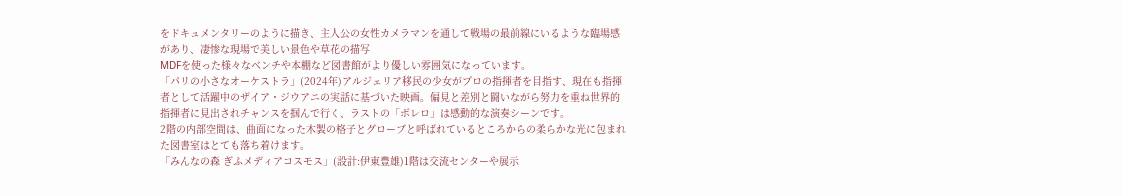をドキュメンタリーのように描き、主人公の女性カメラマンを通して戦場の最前線にいるような臨場感があり、凄惨な現場で美しい景色や草花の描写
MDFを使った様々なベンチや本棚など図書館がより優しい雰囲気になっています。
「パリの小さなオーケストラ」(2024年)アルジェリア移民の少女がプロの指揮者を目指す、現在も指揮者として活躍中のザイア・ジウアニの実話に基づいた映画。偏見と差別と闘いながら努力を重ね世界的指揮者に見出されチャンスを掴んで行く、ラストの「ボレロ」は感動的な演奏シーンです。
2階の内部空間は、曲面になった木製の格子とグローブと呼ばれているところからの柔らかな光に包まれた図書室はとても落ち着けます。
「みんなの森 ぎふメディアコスモス」(設計:伊東豊雄)1階は交流センターや展示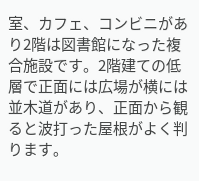室、カフェ、コンビニがあり2階は図書館になった複合施設です。2階建ての低層で正面には広場が横には並木道があり、正面から観ると波打った屋根がよく判ります。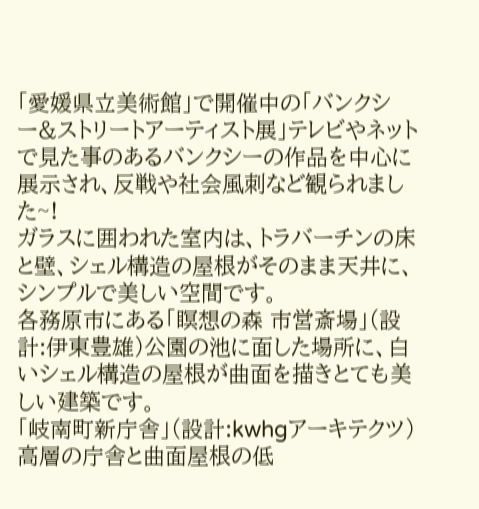「愛媛県立美術館」で開催中の「バンクシー&ストリートアーティスト展」テレビやネットで見た事のあるバンクシーの作品を中心に展示され、反戦や社会風刺など観られました~!
ガラスに囲われた室内は、トラバーチンの床と壁、シェル構造の屋根がそのまま天井に、シンプルで美しい空間です。
各務原市にある「瞑想の森 市営斎場」(設計:伊東豊雄)公園の池に面した場所に、白いシェル構造の屋根が曲面を描きとても美しい建築です。
「岐南町新庁舎」(設計:kwhgアーキテクツ)高層の庁舎と曲面屋根の低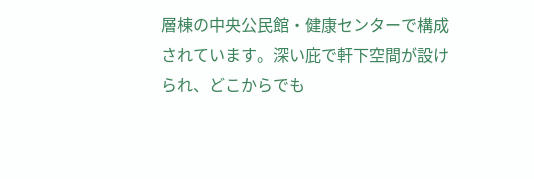層棟の中央公民館・健康センターで構成されています。深い庇で軒下空間が設けられ、どこからでも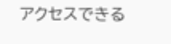アクセスできる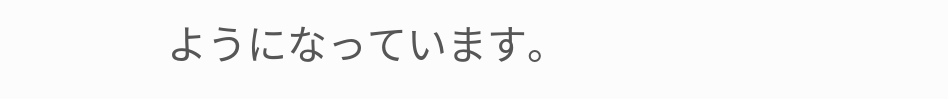ようになっています。